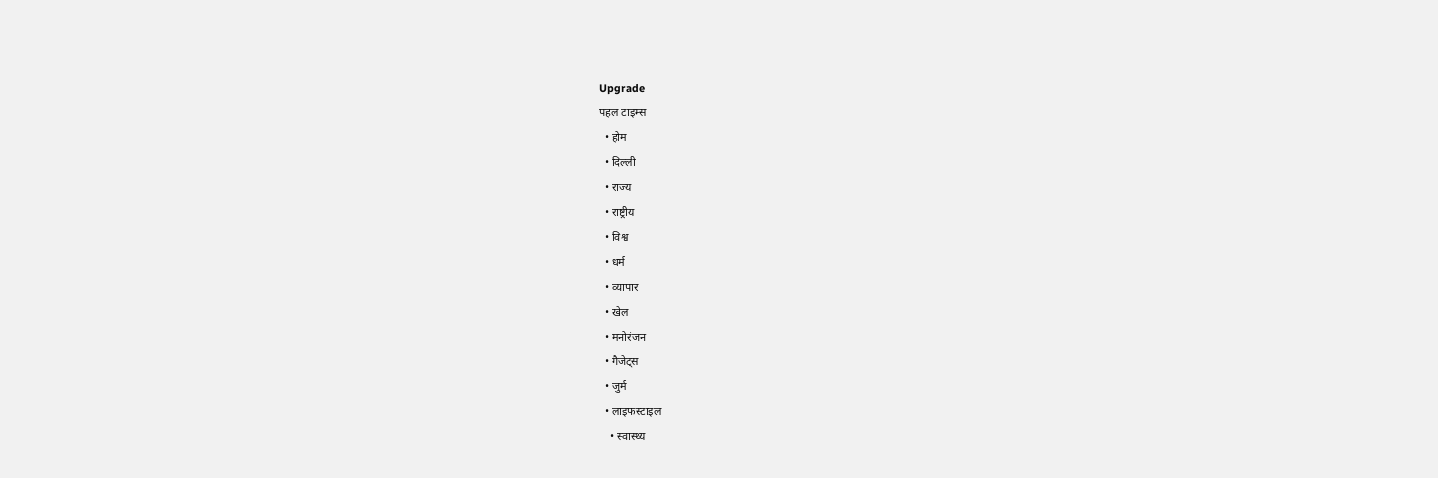Upgrade
पहल टाइम्स
  • होम
  • दिल्ली
  • राज्य
  • राष्ट्रीय
  • विश्व
  • धर्म
  • व्यापार
  • खेल
  • मनोरंजन
  • गैजेट्स
  • जुर्म
  • लाइफस्टाइल
    • स्वास्थ्य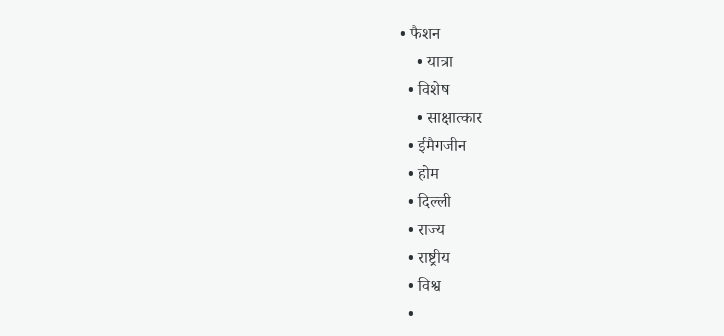• फैशन
    • यात्रा
  • विशेष
    • साक्षात्कार
  • ईमैगजीन
  • होम
  • दिल्ली
  • राज्य
  • राष्ट्रीय
  • विश्व
  •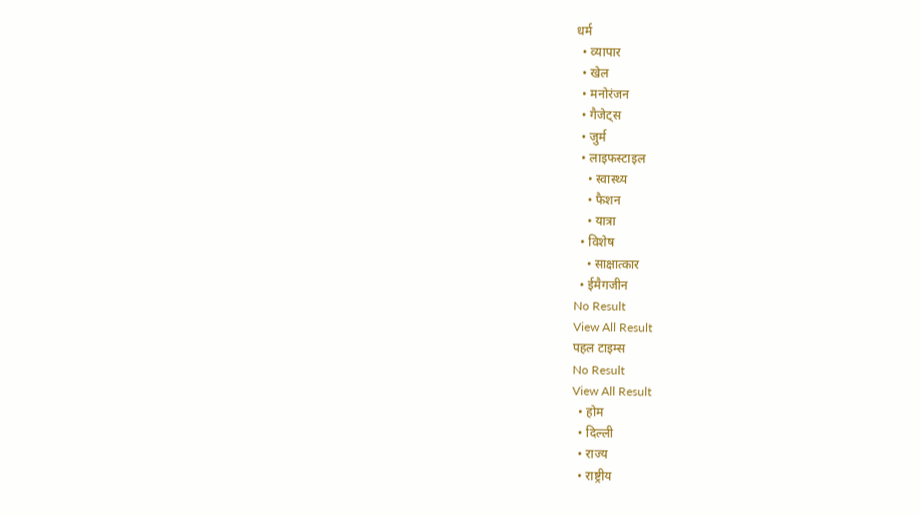धर्म
  • व्यापार
  • खेल
  • मनोरंजन
  • गैजेट्स
  • जुर्म
  • लाइफस्टाइल
    • स्वास्थ्य
    • फैशन
    • यात्रा
  • विशेष
    • साक्षात्कार
  • ईमैगजीन
No Result
View All Result
पहल टाइम्स
No Result
View All Result
  • होम
  • दिल्ली
  • राज्य
  • राष्ट्रीय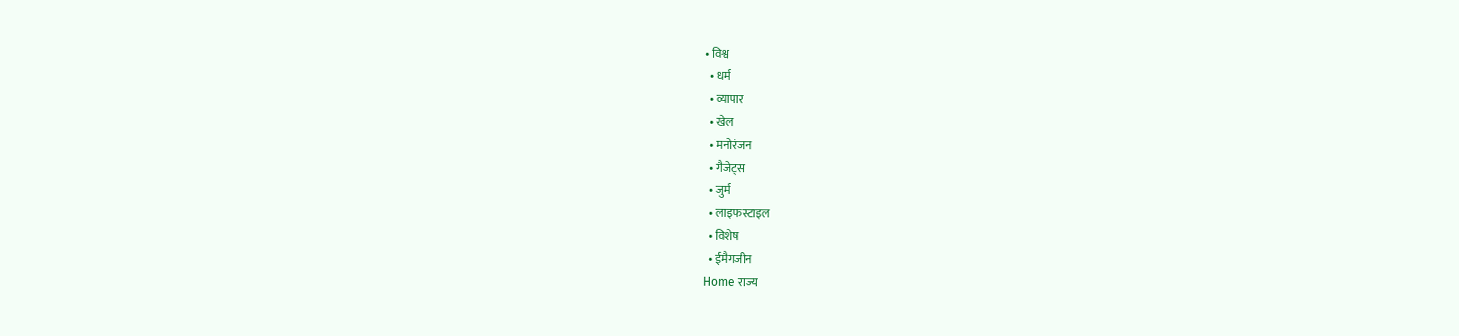• विश्व
  • धर्म
  • व्यापार
  • खेल
  • मनोरंजन
  • गैजेट्स
  • जुर्म
  • लाइफस्टाइल
  • विशेष
  • ईमैगजीन
Home राज्य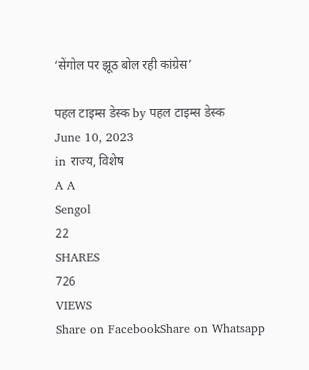‘सेंगोल पर झूठ बोल रही कांग्रेस’

पहल टाइम्स डेस्क by पहल टाइम्स डेस्क
June 10, 2023
in राज्य, विशेष
A A
Sengol
22
SHARES
726
VIEWS
Share on FacebookShare on Whatsapp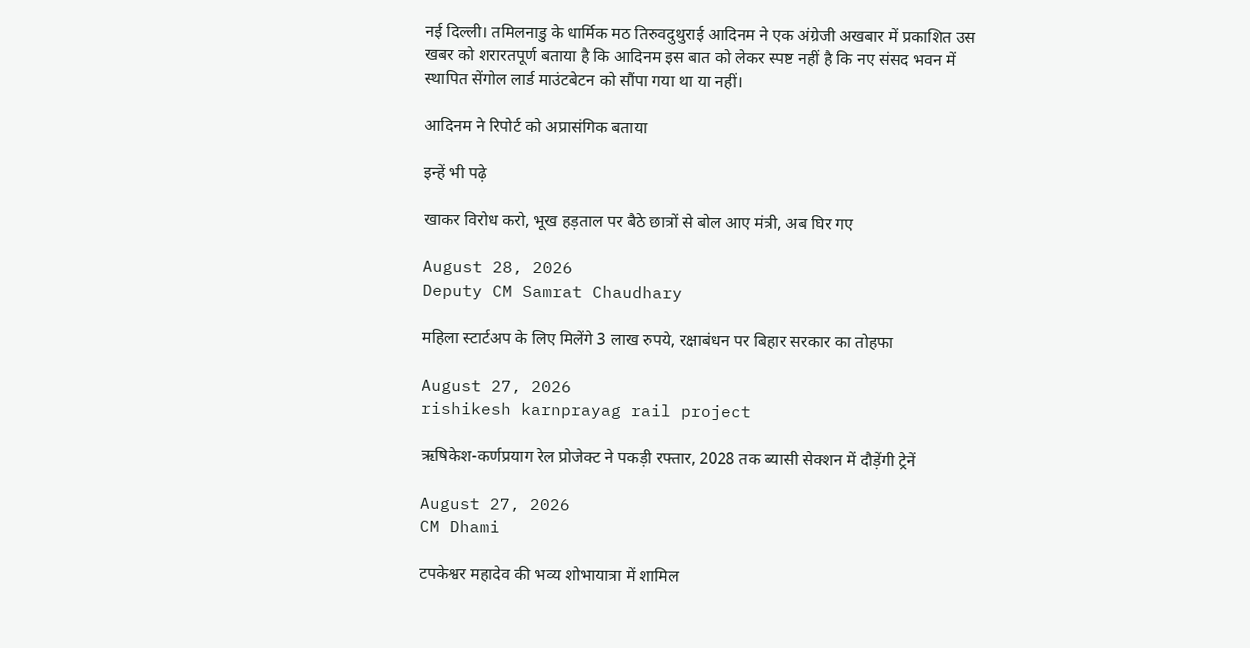नई दिल्ली। तमिलनाडु के धार्मिक मठ तिरुवदुथुराई आदिनम ने एक अंग्रेजी अखबार में प्रकाशित उस खबर को शरारतपूर्ण बताया है कि आदिनम इस बात को लेकर स्पष्ट नहीं है कि नए संसद भवन में स्थापित सेंगोल लार्ड माउंटबेटन को सौंपा गया था या नहीं।

आदिनम ने रिपोर्ट को अप्रासंगिक बताया

इन्हें भी पढ़े

खाकर विरोध करो, भूख हड़ताल पर बैठे छात्रों से बोल आए मंत्री, अब घिर गए

August 28, 2026
Deputy CM Samrat Chaudhary

महिला स्टार्टअप के लिए मिलेंगे 3 लाख रुपये, रक्षाबंधन पर बिहार सरकार का तोहफा

August 27, 2026
rishikesh karnprayag rail project

ऋषिकेश-कर्णप्रयाग रेल प्रोजेक्ट ने पकड़ी रफ्तार, 2028 तक ब्यासी सेक्शन में दौड़ेंगी ट्रेनें

August 27, 2026
CM Dhami

टपकेश्वर महादेव की भव्य शोभायात्रा में शामिल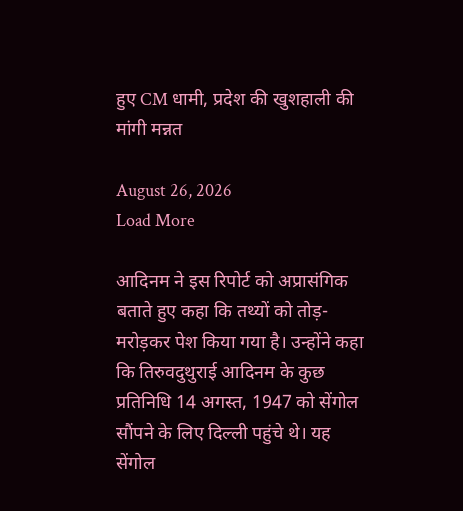हुए CM धामी, प्रदेश की खुशहाली की मांगी मन्नत

August 26, 2026
Load More

आदिनम ने इस रिपोर्ट को अप्रासंगिक बताते हुए कहा कि तथ्यों को तोड़-मरोड़कर पेश किया गया है। उन्होंने कहा कि तिरुवदुथुराई आदिनम के कुछ प्रतिनिधि 14 अगस्त, 1947 को सेंगोल सौंपने के लिए दिल्ली पहुंचे थे। यह सेंगोल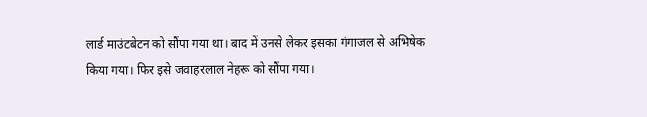लार्ड माउंटबेटन को सौंपा गया था। बाद में उनसे लेकर इसका गंगाजल से अभिषेक किया गया। फिर इसे जवाहरलाल नेहरू को सौंपा गया।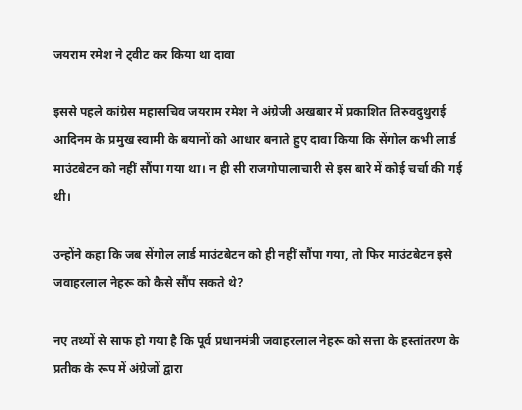जयराम रमेश ने ट्वीट कर किया था दावा

इससे पहले कांग्रेस महासचिव जयराम रमेश ने अंग्रेजी अखबार में प्रकाशित तिरुवदुथुराई आदिनम के प्रमुख स्वामी के बयानों को आधार बनाते हुए दावा किया कि सेंगोल कभी लार्ड माउंटबेटन को नहीं सौंपा गया था। न ही सी राजगोपालाचारी से इस बारे में कोई चर्चा की गई थी।

उन्होंने कहा कि जब सेंगोल लार्ड माउंटबेटन को ही नहीं सौंपा गया, तो फिर माउंटबेटन इसे जवाहरलाल नेहरू को कैसे सौंप सकते थे?

नए तथ्यों से साफ हो गया है कि पूर्व प्रधानमंत्री जवाहरलाल नेहरू को सत्ता के हस्तांतरण के प्रतीक के रूप में अंग्रेजों द्वारा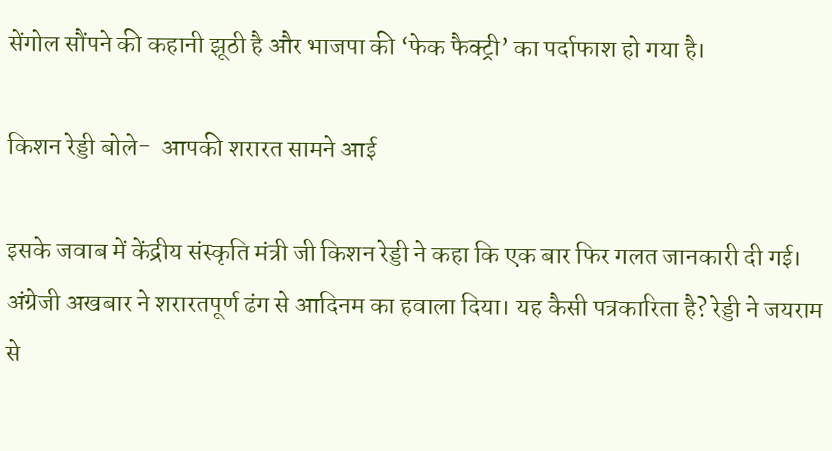सेंगोल सौंपने की कहानी झूठी है और भाजपा की ‘फेक फैक्ट्री’ का पर्दाफाश हो गया है।

किशन रेड्डी बोले-  आपकी शरारत सामने आई

इसके जवाब में केंद्रीय संस्कृति मंत्री जी किशन रेड्डी ने कहा कि एक बार फिर गलत जानकारी दी गई। अंग्रेजी अखबार ने शरारतपूर्ण ढंग से आदिनम का हवाला दिया। यह कैसी पत्रकारिता है? रेड्डी ने जयराम से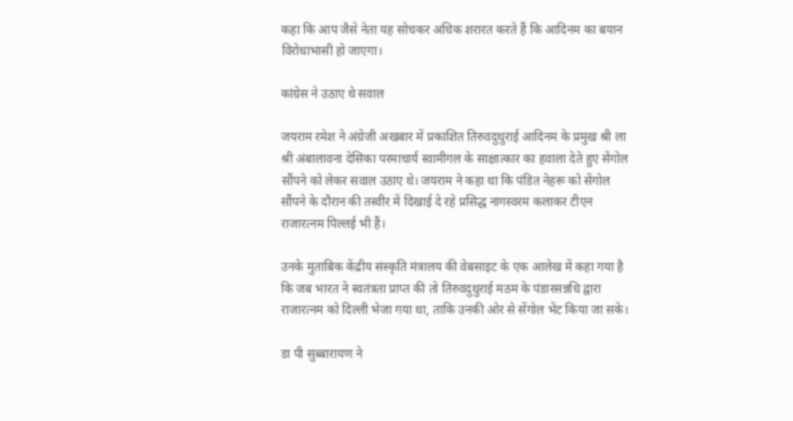कहा कि आप जैसे नेता यह सोचकर अधिक शरारत करते हैं कि आदिनम का बयान विरोधाभासी हो जाएगा।

कांग्रेस ने उठाए थे सवाल

जयराम रमेश ने अंग्रेजी अखबार में प्रकाशित तिरुवदुथुराई आदिनम के प्रमुख श्री ला श्री अंबालावना देसिका परमाचार्य स्वामीगल के साक्षात्कार का हवाला देते हुए सेंगोल सौंपने को लेकर सवाल उठाए थे। जयराम ने कहा था कि पंडित नेहरू को सेंगोल सौंपने के दौरान की तस्वीर में दिखाई दे रहे प्रसिद्ध नागस्वरम कलाकर टीएन राजारत्नम पिल्लई भी हैं।

उनके मुताबिक केंद्रीय संस्कृति मंत्रालय की वेबसाइट के एक आलेख में कहा गया है कि जब भारत ने स्वतंत्रता प्राप्त की तो तिरुवदुथुराई मठम के पंडारसन्नधि द्वारा राजारत्नम को दिल्ली भेजा गया था, ताकि उनकी ओर से सेंगोल भेंट किया जा सके।

डा पी सुब्बारायण ने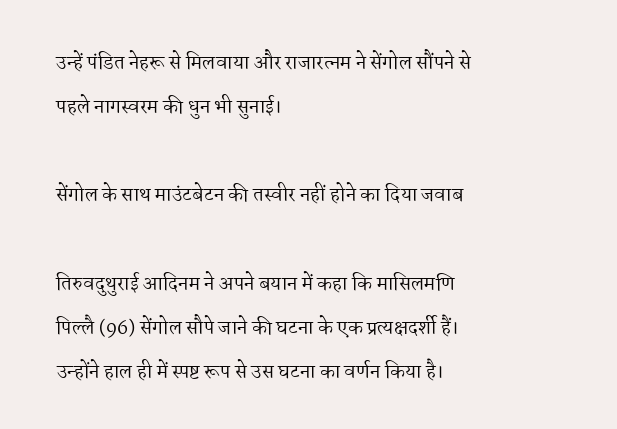उन्हें पंडित नेहरू से मिलवाया और राजारत्नम ने सेंगोल सौंपने से पहले नागस्वरम की धुन भी सुनाई।

सेंगोल के साथ माउंटबेटन की तस्वीर नहीं होने का दिया जवाब

तिरुवदुथुराई आदिनम ने अपने बयान में कहा कि मासिलमणि पिल्लै (96) सेंगोल सौपे जाने की घटना के एक प्रत्यक्षदर्शी हैं। उन्होंने हाल ही में स्पष्ट रूप से उस घटना का वर्णन किया है।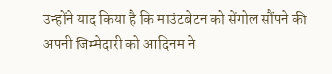उन्होंने याद किया है कि माउंटबेटन को सेंगोल सौंपने की अपनी जिम्मेदारी को आदिनम ने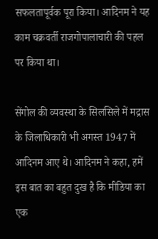सफलतापूर्वक पूरा किया। आदिनम ने यह काम चक्रवर्ती राजगोपालाचारी की पहल पर किया था।

सेंगोल की व्यवस्था के सिलसिले में मद्रास के जिलाधिकारी भी अगस्त 1947 में आदिनम आए थे। आदिनम ने कहा, हमें इस बात का बहुत दुख है कि मीडिया का एक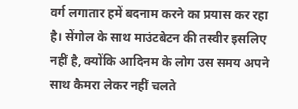वर्ग लगातार हमें बदनाम करने का प्रयास कर रहा है। सेंगोल के साथ माउंटबेटन की तस्वीर इसलिए नहीं है, क्योंकि आदिनम के लोग उस समय अपने साथ कैमरा लेकर नहीं चलते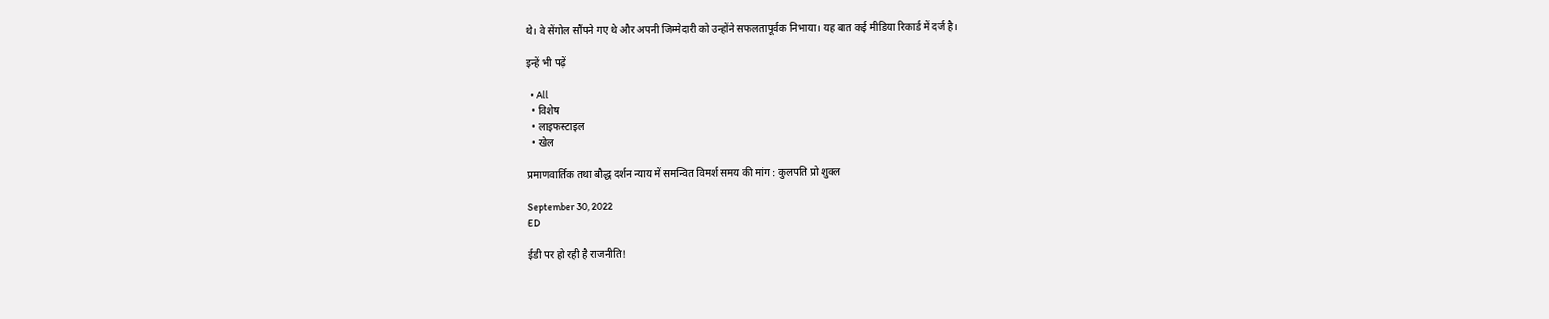थे। वे सेंगोल सौंपने गए थे और अपनी जिम्मेदारी को उन्होंने सफलतापूर्वक निभाया। यह बात कई मीडिया रिकार्ड में दर्ज है।

इन्हें भी पढ़ें

  • All
  • विशेष
  • लाइफस्टाइल
  • खेल

प्रमाणवार्तिक तथा बौद्ध दर्शन न्याय में समन्वित विमर्श समय की मांग : कुलपति प्रो शुक्ल

September 30, 2022
ED

ईडी पर हो रही है राजनीति!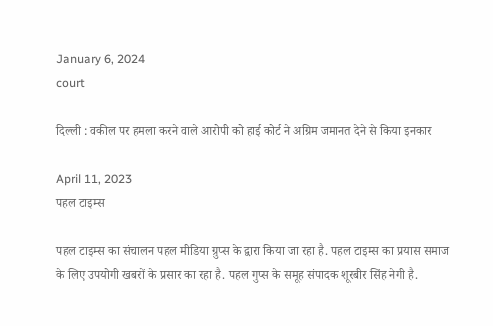January 6, 2024
court

दिल्ली : वकील पर हमला करने वाले आरोपी को हाई कोर्ट ने अग्रिम जमानत देने से किया इनकार

April 11, 2023
पहल टाइम्स

पहल टाइम्स का संचालन पहल मीडिया ग्रुप्स के द्वारा किया जा रहा है. पहल टाइम्स का प्रयास समाज के लिए उपयोगी खबरों के प्रसार का रहा है. पहल गुप्स के समूह संपादक शूरबीर सिंह नेगी है.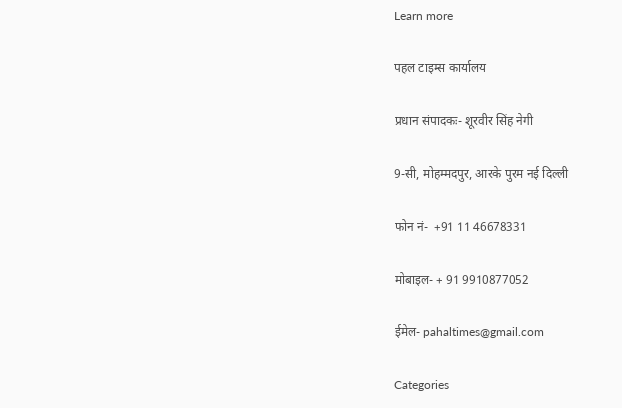Learn more

पहल टाइम्स कार्यालय

प्रधान संपादकः- शूरवीर सिंह नेगी

9-सी, मोहम्मदपुर, आरके पुरम नई दिल्ली

फोन नं-  +91 11 46678331

मोबाइल- + 91 9910877052

ईमेल- pahaltimes@gmail.com

Categories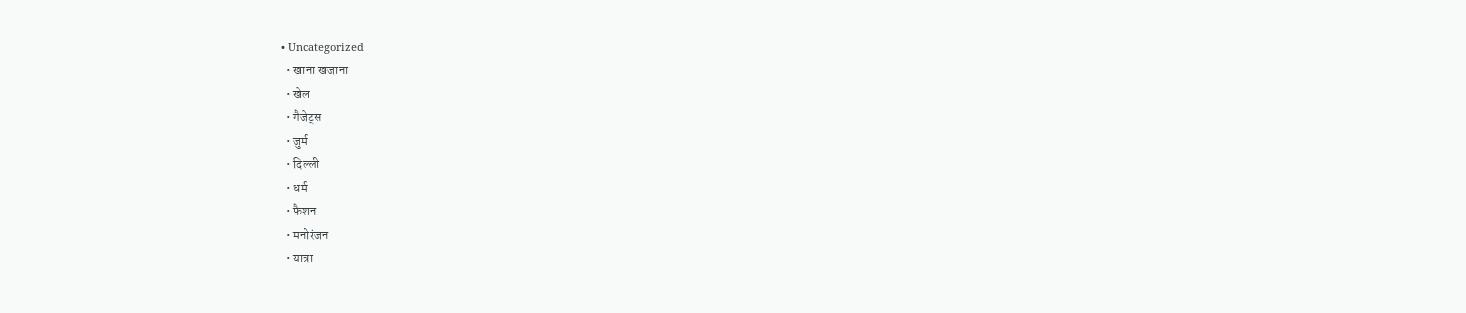• Uncategorized
  • खाना खजाना
  • खेल
  • गैजेट्स
  • जुर्म
  • दिल्ली
  • धर्म
  • फैशन
  • मनोरंजन
  • यात्रा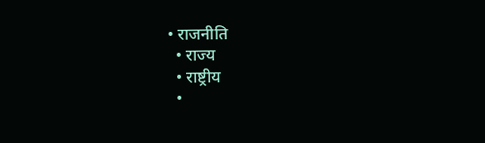• राजनीति
  • राज्य
  • राष्ट्रीय
  •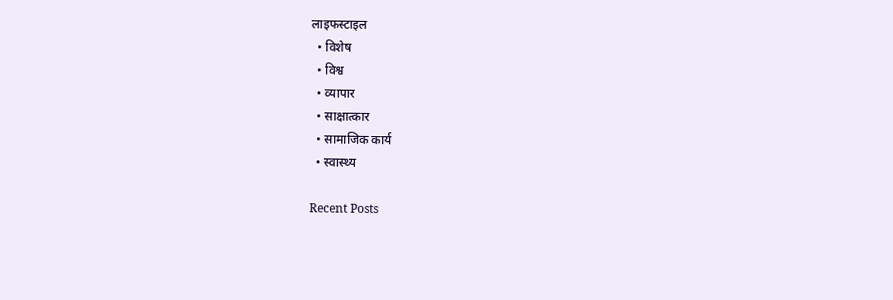लाइफस्टाइल
  • विशेष
  • विश्व
  • व्यापार
  • साक्षात्कार
  • सामाजिक कार्य
  • स्वास्थ्य

Recent Posts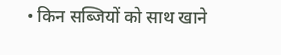• किन सब्जियों को साथ खाने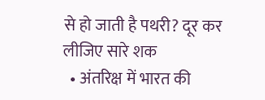से हो जाती है पथरी? दूर कर लीजिए सारे शक
  • अंतरिक्ष में भारत की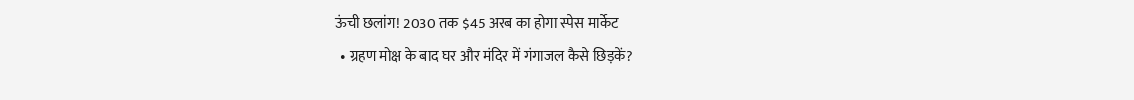ऊंची छलांग! 2030 तक $45 अरब का होगा स्पेस मार्केट
  • ग्रहण मोक्ष के बाद घर और मंदिर में गंगाजल कैसे छिड़कें?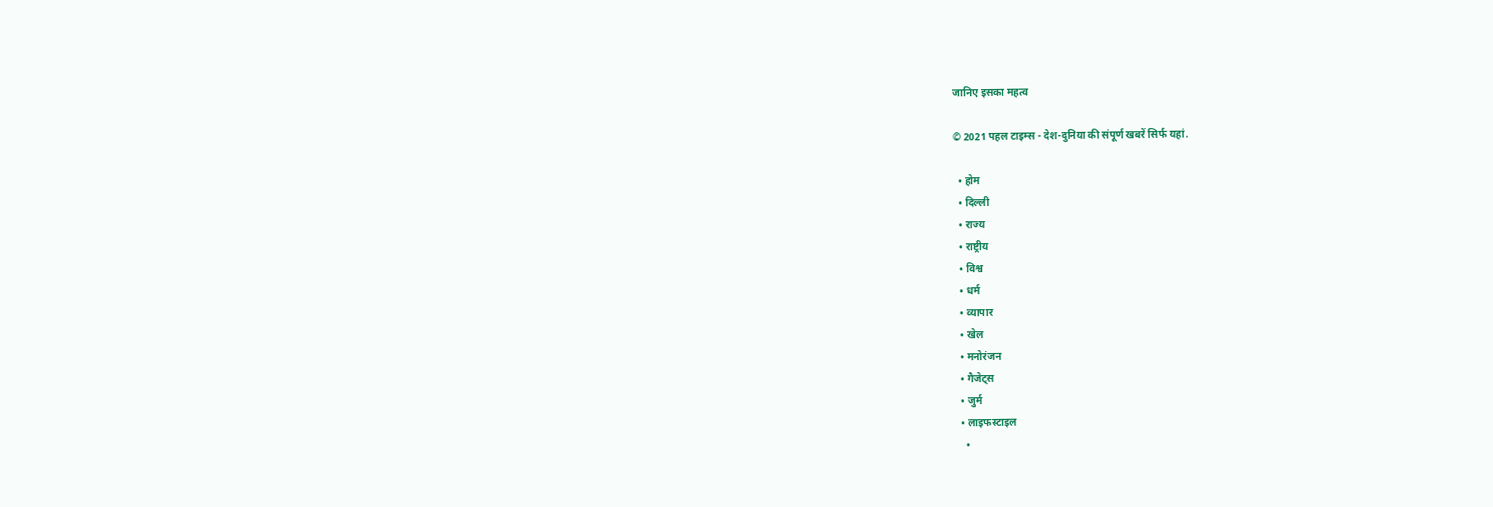जानिए इसका महत्व

© 2021 पहल टाइम्स - देश-दुनिया की संपूर्ण खबरें सिर्फ यहां.

  • होम
  • दिल्ली
  • राज्य
  • राष्ट्रीय
  • विश्व
  • धर्म
  • व्यापार
  • खेल
  • मनोरंजन
  • गैजेट्स
  • जुर्म
  • लाइफस्टाइल
    •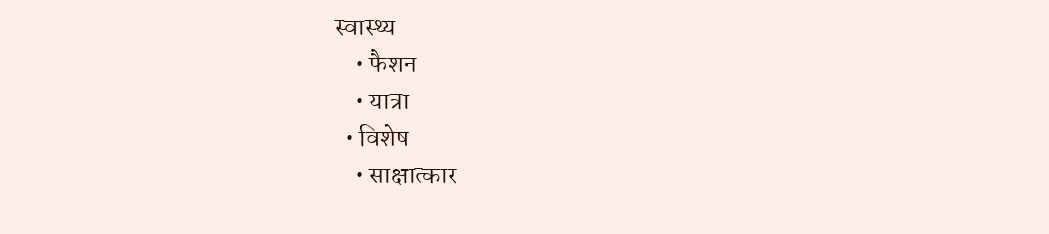स्वास्थ्य
    • फैशन
    • यात्रा
  • विशेष
    • साक्षात्कार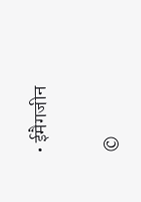• ईमैगजीन

©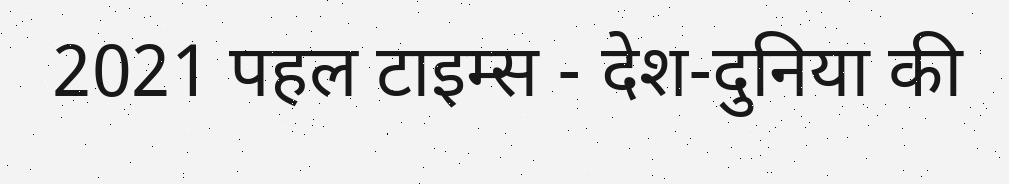2021 पहल टाइम्स - देश-दुनिया की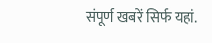संपूर्ण खबरें सिर्फ यहां.